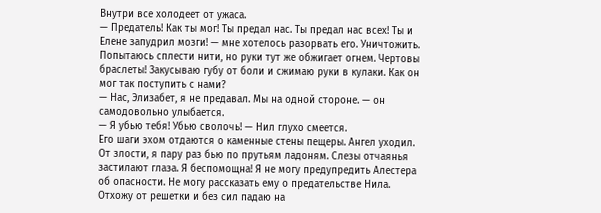Внутри все холодеет от ужаса.
— Предатель! Как ты мог! Ты предал нас. Ты предал нас всех! Ты и Елене запудрил мозги! — мне хотелось разорвать его. Уничтожить.
Попытаюсь сплести нити, но руки тут же обжигает огнем. Чертовы браслеты! Закусываю губу от боли и сжимаю руки в кулаки. Как он мог так поступить с нами?
— Нас, Элизабет, я не предавал. Мы на одной стороне. — он самодовольно улыбается.
— Я убью тебя! Убью сволочь! — Нил глухо смеется.
Его шаги эхом отдаются о каменные стены пещеры. Ангел уходил.
От злости, я пару раз бью по прутьям ладоням. Слезы отчаянья застилают глаза. Я беспомощна! Я не могу предупредить Алестера об опасности. Не могу рассказать ему о предательстве Нила.
Отхожу от решетки и без сил падаю на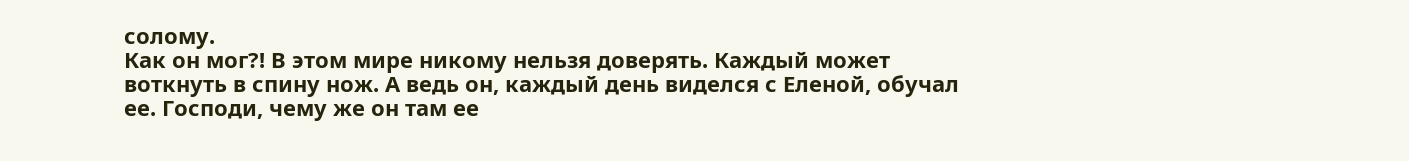солому.
Как он мог?! В этом мире никому нельзя доверять. Каждый может воткнуть в спину нож. А ведь он, каждый день виделся с Еленой, обучал ее. Господи, чему же он там ее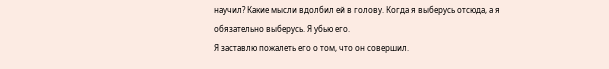научил? Какие мысли вдолбил ей в голову. Когда я выберусь отсюда, а я обязательно выберусь. Я убью его.
Я заставлю пожалеть его о том, что он совершил.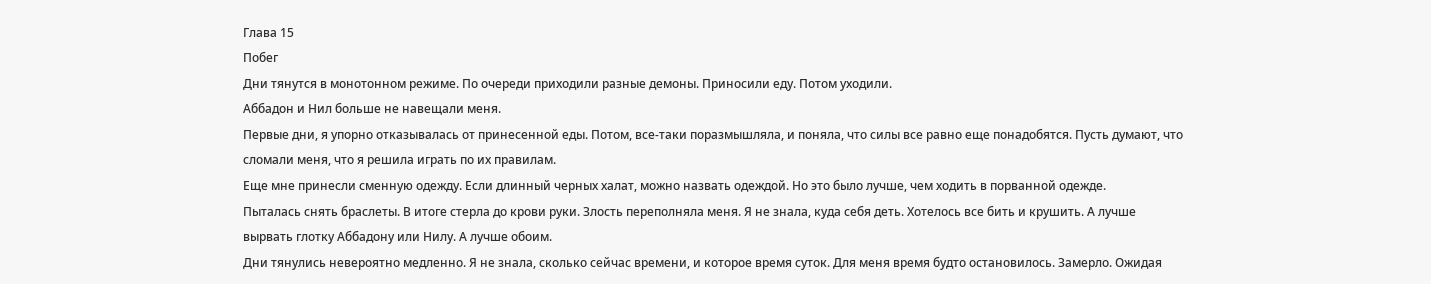Глава 15
Побег
Дни тянутся в монотонном режиме. По очереди приходили разные демоны. Приносили еду. Потом уходили.
Аббадон и Нил больше не навещали меня.
Первые дни, я упорно отказывалась от принесенной еды. Потом, все-таки поразмышляла, и поняла, что силы все равно еще понадобятся. Пусть думают, что сломали меня, что я решила играть по их правилам.
Еще мне принесли сменную одежду. Если длинный черных халат, можно назвать одеждой. Но это было лучше, чем ходить в порванной одежде.
Пыталась снять браслеты. В итоге стерла до крови руки. Злость переполняла меня. Я не знала, куда себя деть. Хотелось все бить и крушить. А лучше вырвать глотку Аббадону или Нилу. А лучше обоим.
Дни тянулись невероятно медленно. Я не знала, сколько сейчас времени, и которое время суток. Для меня время будто остановилось. Замерло. Ожидая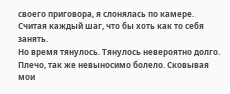своего приговора, я слонялась по камере. Считая каждый шаг, что бы хоть как то себя занять.
Но время тянулось. Тянулось невероятно долго.
Плечо, так же невыносимо болело. Сковывая мои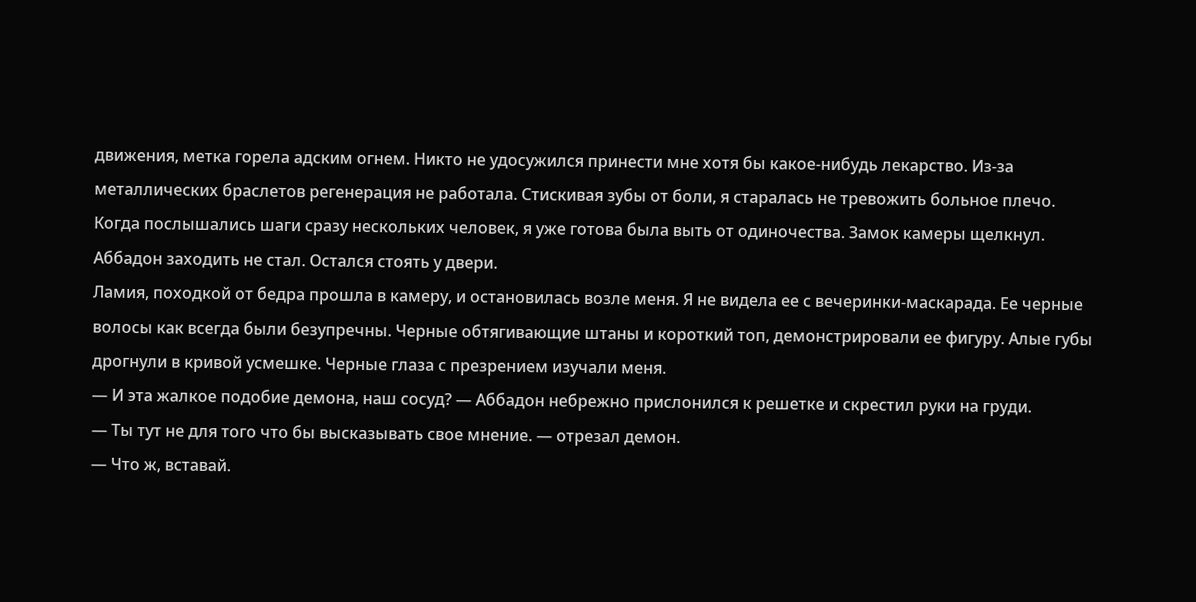движения, метка горела адским огнем. Никто не удосужился принести мне хотя бы какое-нибудь лекарство. Из-за металлических браслетов регенерация не работала. Стискивая зубы от боли, я старалась не тревожить больное плечо.
Когда послышались шаги сразу нескольких человек, я уже готова была выть от одиночества. Замок камеры щелкнул.
Аббадон заходить не стал. Остался стоять у двери.
Ламия, походкой от бедра прошла в камеру, и остановилась возле меня. Я не видела ее с вечеринки-маскарада. Ее черные волосы как всегда были безупречны. Черные обтягивающие штаны и короткий топ, демонстрировали ее фигуру. Алые губы дрогнули в кривой усмешке. Черные глаза с презрением изучали меня.
— И эта жалкое подобие демона, наш сосуд? — Аббадон небрежно прислонился к решетке и скрестил руки на груди.
— Ты тут не для того что бы высказывать свое мнение. — отрезал демон.
— Что ж, вставай.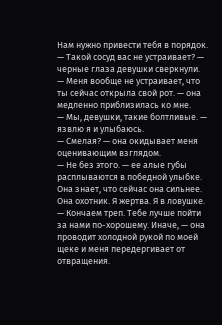Нам нужно привести тебя в порядок.
— Такой сосуд вас не устраивает? — черные глаза девушки сверкнули.
— Меня вообще не устраивает, что ты сейчас открыла свой рот. — она медленно приблизилась ко мне.
— Мы, девушки, такие болтливые. — язвлю я и улыбаюсь.
— Смелая? — она окидывает меня оценивающим взглядом.
— Не без этого. — ее алые губы расплываются в победной улыбке.
Она знает, что сейчас она сильнее. Она охотник. Я жертва. Я в ловушке.
— Кончаем треп. Тебе лучше пойти за нами по-хорошему. Иначе, — она проводит холодной рукой по моей щеке и меня передергивает от отвращения.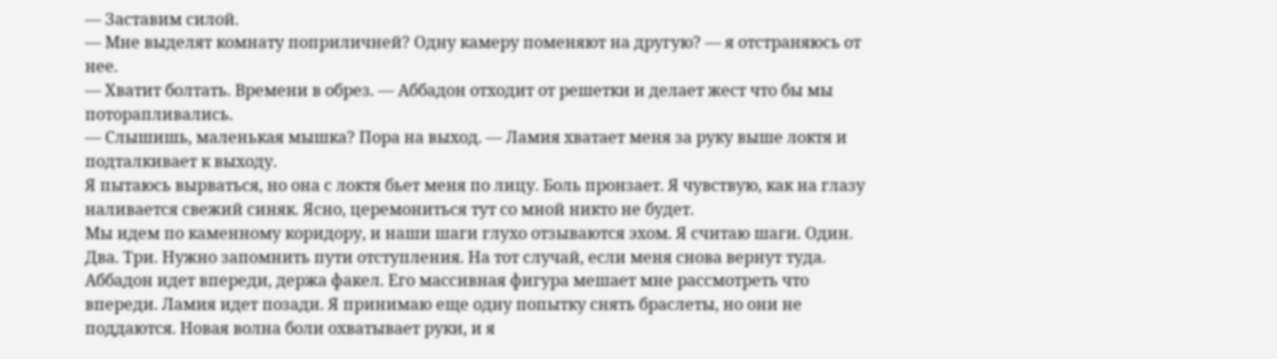— Заставим силой.
— Мне выделят комнату поприличней? Одну камеру поменяют на другую? — я отстраняюсь от нее.
— Хватит болтать. Времени в обрез. — Аббадон отходит от решетки и делает жест что бы мы поторапливались.
— Слышишь, маленькая мышка? Пора на выход. — Ламия хватает меня за руку выше локтя и подталкивает к выходу.
Я пытаюсь вырваться, но она с локтя бьет меня по лицу. Боль пронзает. Я чувствую, как на глазу наливается свежий синяк. Ясно, церемониться тут со мной никто не будет.
Мы идем по каменному коридору, и наши шаги глухо отзываются эхом. Я считаю шаги. Один. Два. Три. Нужно запомнить пути отступления. На тот случай, если меня снова вернут туда.
Аббадон идет впереди, держа факел. Его массивная фигура мешает мне рассмотреть что впереди. Ламия идет позади. Я принимаю еще одну попытку снять браслеты, но они не поддаются. Новая волна боли охватывает руки, и я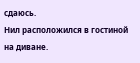сдаюсь.
Нил расположился в гостиной на диване.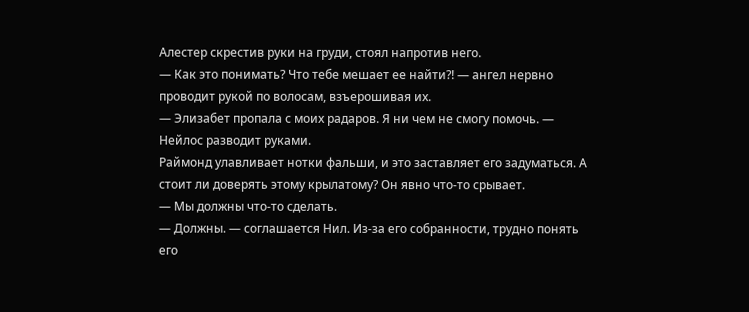Алестер скрестив руки на груди, стоял напротив него.
— Как это понимать? Что тебе мешает ее найти?! — ангел нервно проводит рукой по волосам, взъерошивая их.
— Элизабет пропала с моих радаров. Я ни чем не смогу помочь. — Нейлос разводит руками.
Раймонд улавливает нотки фальши, и это заставляет его задуматься. А стоит ли доверять этому крылатому? Он явно что-то срывает.
— Мы должны что-то сделать.
— Должны. — соглашается Нил. Из-за его собранности, трудно понять его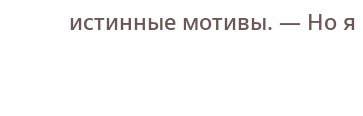истинные мотивы. — Но я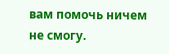вам помочь ничем не смогу.